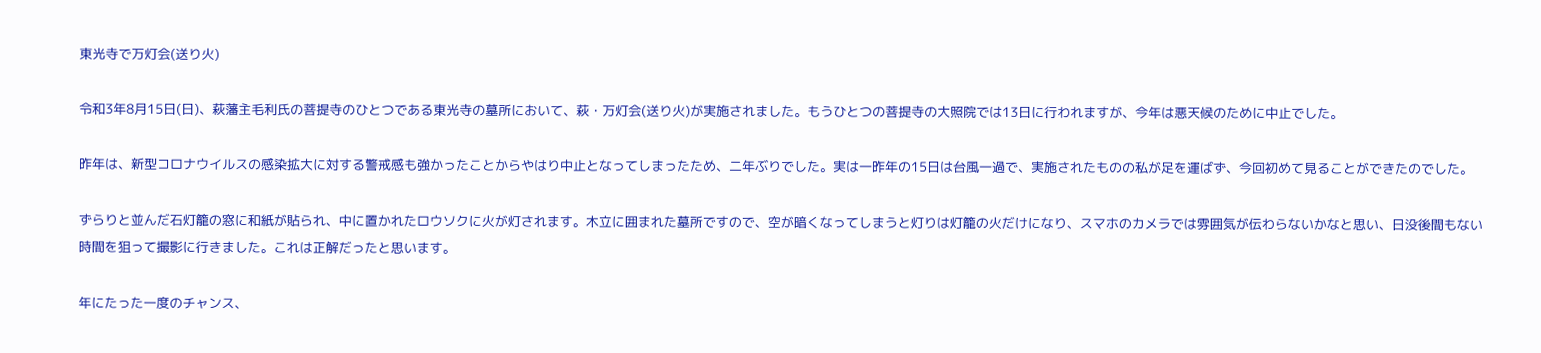東光寺で万灯会(送り火)

令和3年8月15日(日)、萩藩主毛利氏の菩提寺のひとつである東光寺の墓所において、萩・万灯会(送り火)が実施されました。もうひとつの菩提寺の大照院では13日に行われますが、今年は悪天候のために中止でした。

昨年は、新型コロナウイルスの感染拡大に対する警戒感も強かったことからやはり中止となってしまったため、二年ぶりでした。実は一昨年の15日は台風一過で、実施されたものの私が足を運ばず、今回初めて見ることができたのでした。

ずらりと並んだ石灯籠の窓に和紙が貼られ、中に置かれたロウソクに火が灯されます。木立に囲まれた墓所ですので、空が暗くなってしまうと灯りは灯籠の火だけになり、スマホのカメラでは雰囲気が伝わらないかなと思い、日没後間もない時間を狙って撮影に行きました。これは正解だったと思います。

年にたった一度のチャンス、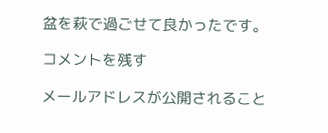盆を萩で過ごせて良かったです。

コメントを残す

メールアドレスが公開されること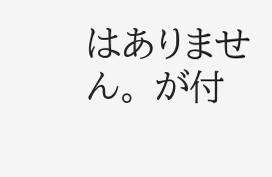はありません。 が付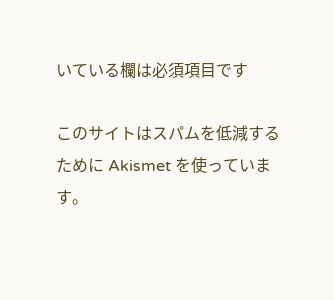いている欄は必須項目です

このサイトはスパムを低減するために Akismet を使っています。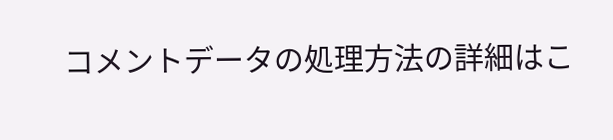コメントデータの処理方法の詳細はこ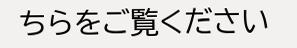ちらをご覧ください